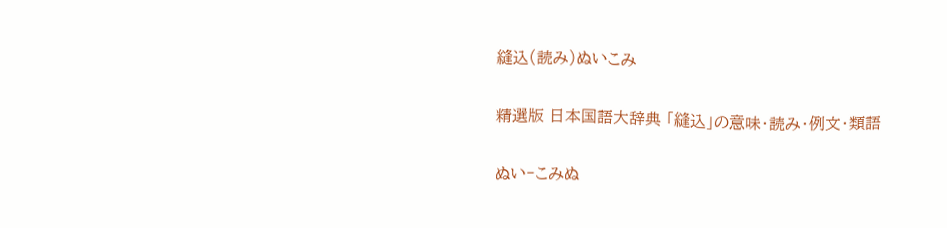縫込(読み)ぬいこみ

精選版 日本国語大辞典 「縫込」の意味・読み・例文・類語

ぬい‐こみぬ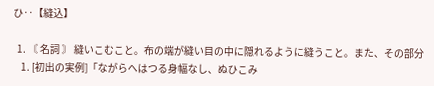ひ‥【縫込】

  1. 〘 名詞 〙 縫いこむこと。布の端が縫い目の中に隠れるように縫うこと。また、その部分
    1. [初出の実例]「ながらへはつる身幅なし、ぬひこみ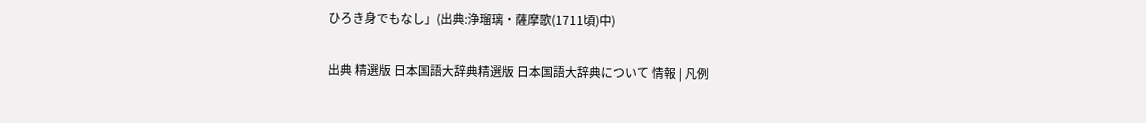ひろき身でもなし」(出典:浄瑠璃・薩摩歌(1711頃)中)

出典 精選版 日本国語大辞典精選版 日本国語大辞典について 情報 | 凡例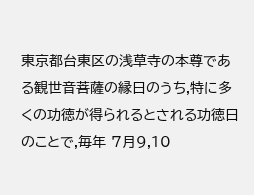東京都台東区の浅草寺の本尊である観世音菩薩の縁日のうち,特に多くの功徳が得られるとされる功徳日のことで,毎年 7月9,10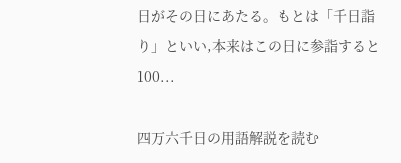日がその日にあたる。もとは「千日詣り」といい,本来はこの日に参詣すると 100...

四万六千日の用語解説を読む